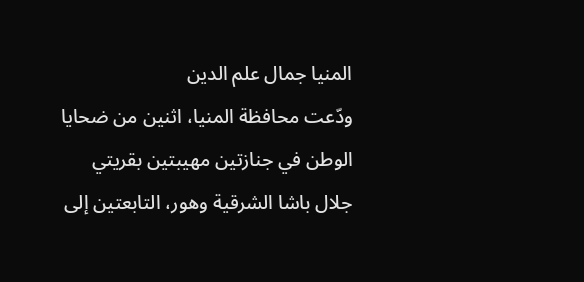المنيا جمال علم الدين
ودّعت محافظة المنيا، اثنين من ضحايا الوطن في جنازتين مهيبتين بقريتي جلال باشا الشرقية وهور، التابعتين إلى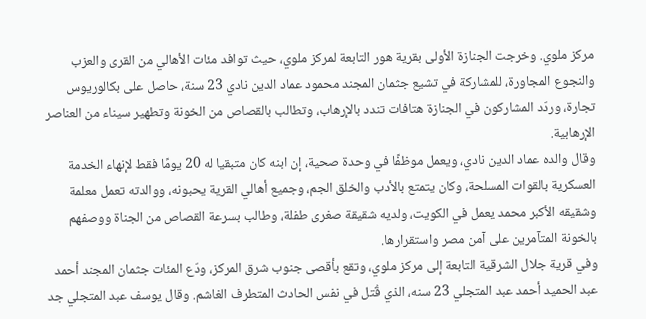مركز ملوي. وخرجت الجنازة الأولى بقرية هور التابعة لمركز ملوي، حيث توافد مئات الأهالي من القرى والعزب والنجوع المجاورة، للمشاركة في تشيع جثمان المجند محمود عماد الدين نادي 23 سنة، حاصل على بكالوريوس تجارة، وردّد المشاركون في الجنازة هتافات تندد بالإرهاب، وتطالب بالقصاص من الخونة وتطهير سيناء من العناصر الإرهابية.
وقال والده عماد الدين نادي، ويعمل موظفًا في وحدة صحية، إن ابنه كان متبقيا له 20 يومًا فقط لإنهاء الخدمة العسكرية بالقوات المسلحة، وكان يتمتع بالأدب والخلق الجم، وجميع أهالي القرية يحبونه، ووالدته تعمل معلمة وشقيقه الأكبر محمد يعمل في الكويت، ولديه شقيقة صغرى طفلة، وطالب بسرعة القصاص من الجناة ووصفهم بالخونة المتآمرين على آمن مصر واستقرارها.
وفي قرية جلال الشرقية التابعة إلى مركز ملوي، وتقع بأقصى جنوب شرق المركز، ودّع المئات جثمان المجند أحمد عبد الحميد أحمد عبد المتجلي 23 سنه، الذي قُتل في نفس الحادث المتطرف الغاشم. وقال يوسف عبد المتجلي جد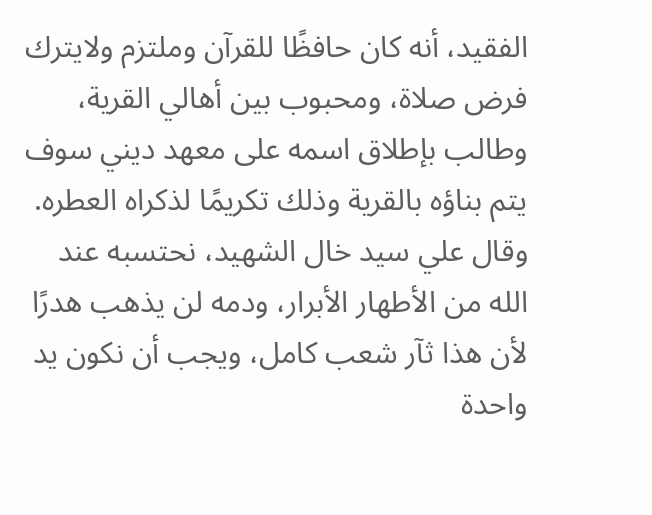الفقيد، أنه كان حافظًا للقرآن وملتزم ولايترك فرض صلاة، ومحبوب بين أهالي القرية، وطالب بإطلاق اسمه على معهد ديني سوف يتم بناؤه بالقرية وذلك تكريمًا لذكراه العطره.
وقال علي سيد خال الشهيد، نحتسبه عند الله من الأطهار الأبرار، ودمه لن يذهب هدرًا لأن هذا ثآر شعب كامل، ويجب أن نكون يد واحدة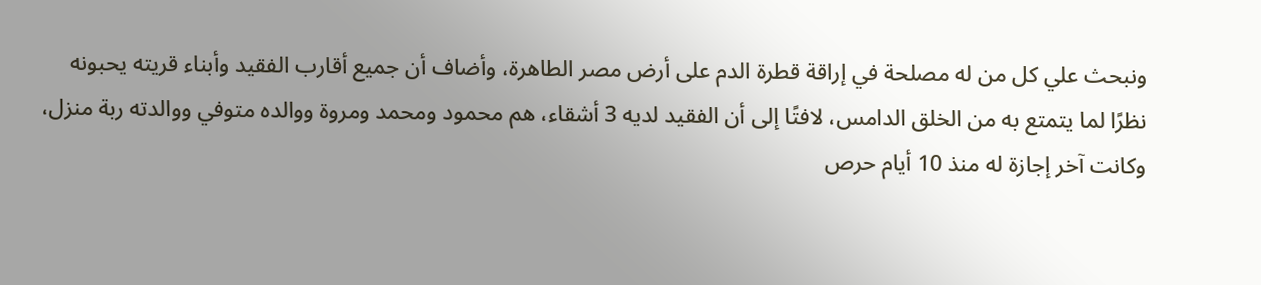ونبحث علي كل من له مصلحة في إراقة قطرة الدم على أرض مصر الطاهرة، وأضاف أن جميع أقارب الفقيد وأبناء قريته يحبونه نظرًا لما يتمتع به من الخلق الدامس، لافتًا إلى أن الفقيد لديه 3 أشقاء، هم محمود ومحمد ومروة ووالده متوفي ووالدته ربة منزل، وكانت آخر إجازة له منذ 10 أيام حرص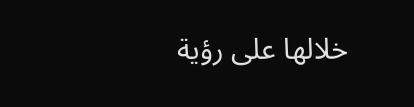خلالها على رؤية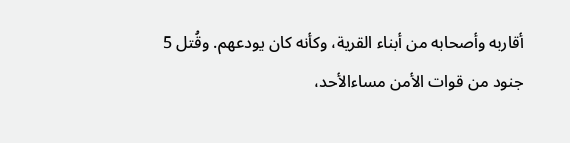أقاربه وأصحابه من أبناء القرية، وكأنه كان يودعهم. وقُتل 5 جنود من قوات الأمن مساءالأحد،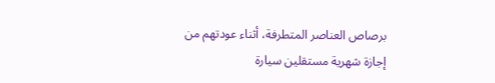برصاص العناصر المتطرفة، أثناء عودتهم من إجازة شهرية مستقلين سيارة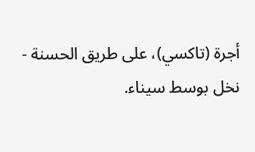أجرة (تاكسي)، على طريق الحسنة - نخل بوسط سيناء.